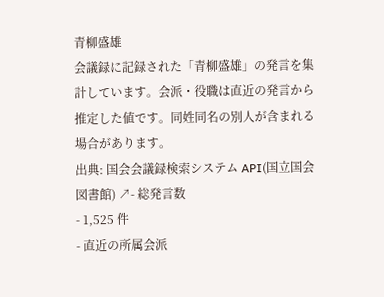青柳盛雄
会議録に記録された「青柳盛雄」の発言を集計しています。会派・役職は直近の発言から推定した値です。同姓同名の別人が含まれる場合があります。
出典: 国会会議録検索システム API(国立国会図書館) ↗- 総発言数
- 1,525 件
- 直近の所属会派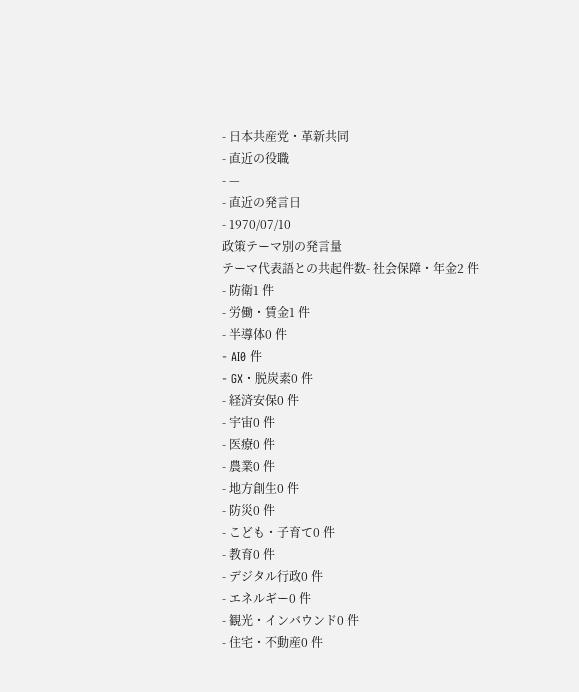- 日本共産党・革新共同
- 直近の役職
- —
- 直近の発言日
- 1970/07/10
政策テーマ別の発言量
テーマ代表語との共起件数- 社会保障・年金2 件
- 防衛1 件
- 労働・賃金1 件
- 半導体0 件
- AI0 件
- GX・脱炭素0 件
- 経済安保0 件
- 宇宙0 件
- 医療0 件
- 農業0 件
- 地方創生0 件
- 防災0 件
- こども・子育て0 件
- 教育0 件
- デジタル行政0 件
- エネルギー0 件
- 観光・インバウンド0 件
- 住宅・不動産0 件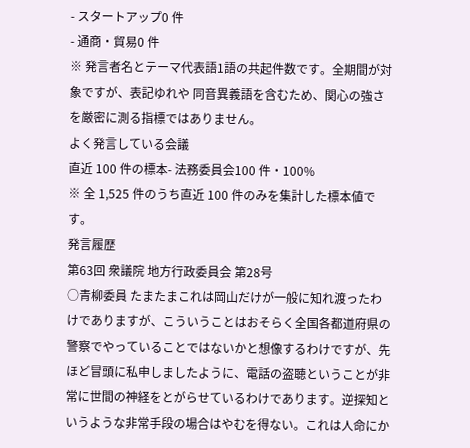- スタートアップ0 件
- 通商・貿易0 件
※ 発言者名とテーマ代表語1語の共起件数です。全期間が対象ですが、表記ゆれや 同音異義語を含むため、関心の強さを厳密に測る指標ではありません。
よく発言している会議
直近 100 件の標本- 法務委員会100 件・100%
※ 全 1,525 件のうち直近 100 件のみを集計した標本値です。
発言履歴
第63回 衆議院 地方行政委員会 第28号
○青柳委員 たまたまこれは岡山だけが一般に知れ渡ったわけでありますが、こういうことはおそらく全国各都道府県の警察でやっていることではないかと想像するわけですが、先ほど冒頭に私申しましたように、電話の盗聴ということが非常に世間の神経をとがらせているわけであります。逆探知というような非常手段の場合はやむを得ない。これは人命にか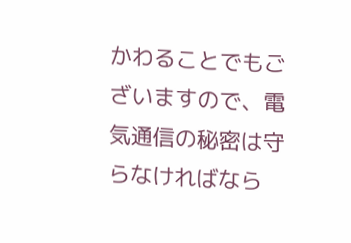かわることでもございますので、電気通信の秘密は守らなければなら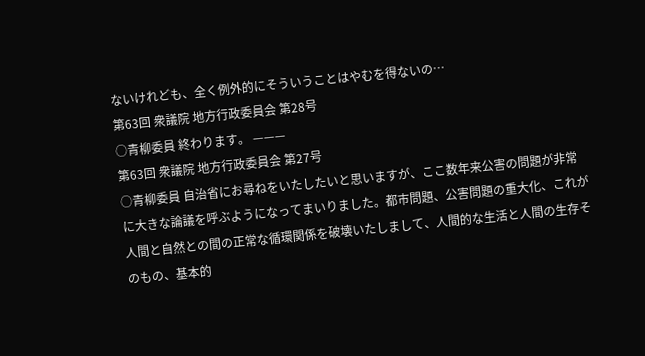ないけれども、全く例外的にそういうことはやむを得ないの…
第63回 衆議院 地方行政委員会 第28号
○青柳委員 終わります。 ———
第63回 衆議院 地方行政委員会 第27号
○青柳委員 自治省にお尋ねをいたしたいと思いますが、ここ数年来公害の問題が非常に大きな論議を呼ぶようになってまいりました。都市問題、公害問題の重大化、これが人間と自然との間の正常な循環関係を破壊いたしまして、人間的な生活と人間の生存そのもの、基本的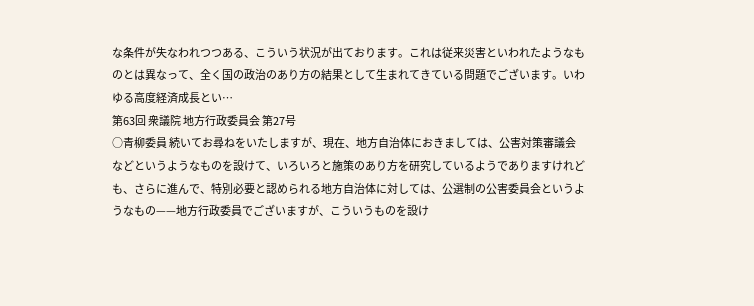な条件が失なわれつつある、こういう状況が出ております。これは従来災害といわれたようなものとは異なって、全く国の政治のあり方の結果として生まれてきている問題でございます。いわゆる高度経済成長とい…
第63回 衆議院 地方行政委員会 第27号
○青柳委員 続いてお尋ねをいたしますが、現在、地方自治体におきましては、公害対策審議会などというようなものを設けて、いろいろと施策のあり方を研究しているようでありますけれども、さらに進んで、特別必要と認められる地方自治体に対しては、公選制の公害委員会というようなもの——地方行政委員でございますが、こういうものを設け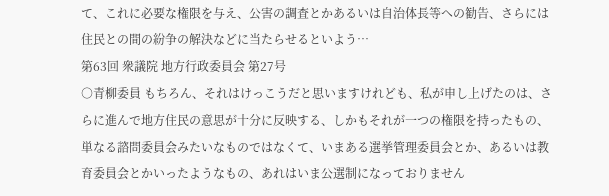て、これに必要な権限を与え、公害の調査とかあるいは自治体長等への勧告、さらには住民との間の紛争の解決などに当たらせるといよう…
第63回 衆議院 地方行政委員会 第27号
○青柳委員 もちろん、それはけっこうだと思いますけれども、私が申し上げたのは、さらに進んで地方住民の意思が十分に反映する、しかもそれが一つの権限を持ったもの、単なる諮問委員会みたいなものではなくて、いまある選挙管理委員会とか、あるいは教育委員会とかいったようなもの、あれはいま公選制になっておりません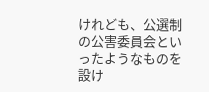けれども、公選制の公害委員会といったようなものを設け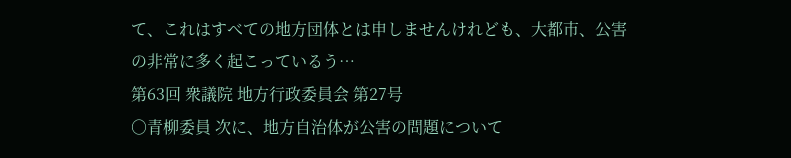て、これはすべての地方団体とは申しませんけれども、大都市、公害の非常に多く起こっているう…
第63回 衆議院 地方行政委員会 第27号
○青柳委員 次に、地方自治体が公害の問題について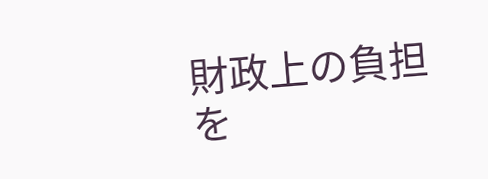財政上の負担を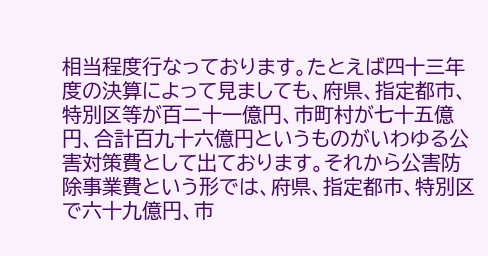相当程度行なっております。たとえば四十三年度の決算によって見ましても、府県、指定都市、特別区等が百二十一億円、市町村が七十五億円、合計百九十六億円というものがいわゆる公害対策費として出ております。それから公害防除事業費という形では、府県、指定都市、特別区で六十九億円、市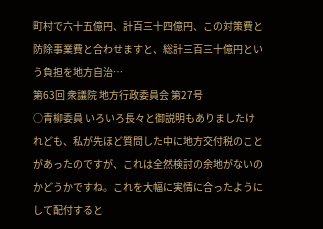町村で六十五億円、計百三十四億円、この対策費と防除事業費と合わせますと、総計三百三十億円という負担を地方自治…
第63回 衆議院 地方行政委員会 第27号
○青柳委員 いろいろ長々と御説明もありましたけれども、私が先ほど質問した中に地方交付税のことがあったのですが、これは全然検討の余地がないのかどうかですね。これを大幅に実情に合ったようにして配付すると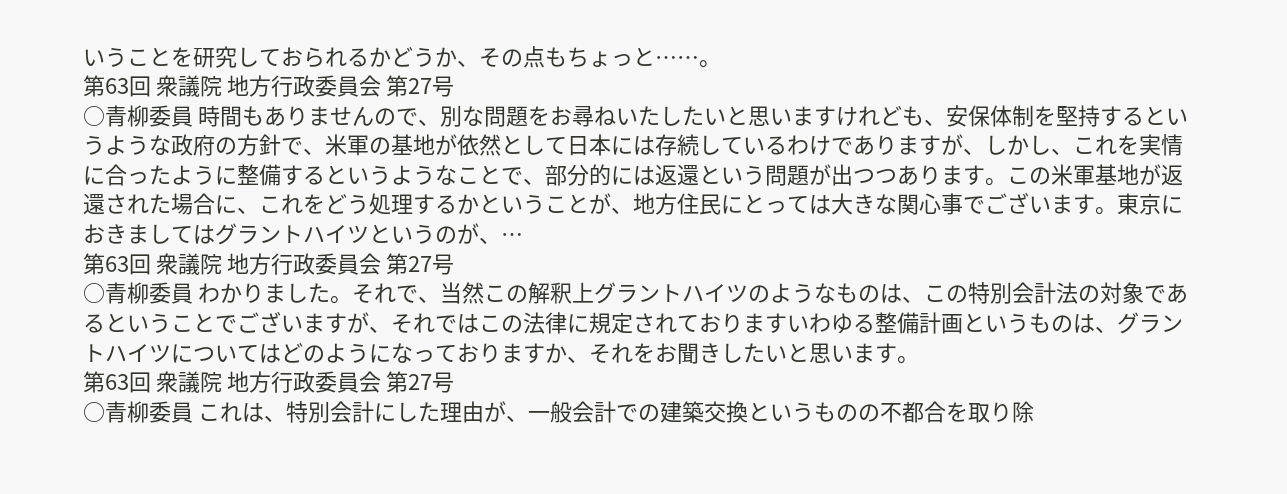いうことを研究しておられるかどうか、その点もちょっと……。
第63回 衆議院 地方行政委員会 第27号
○青柳委員 時間もありませんので、別な問題をお尋ねいたしたいと思いますけれども、安保体制を堅持するというような政府の方針で、米軍の基地が依然として日本には存続しているわけでありますが、しかし、これを実情に合ったように整備するというようなことで、部分的には返還という問題が出つつあります。この米軍基地が返還された場合に、これをどう処理するかということが、地方住民にとっては大きな関心事でございます。東京におきましてはグラントハイツというのが、…
第63回 衆議院 地方行政委員会 第27号
○青柳委員 わかりました。それで、当然この解釈上グラントハイツのようなものは、この特別会計法の対象であるということでございますが、それではこの法律に規定されておりますいわゆる整備計画というものは、グラントハイツについてはどのようになっておりますか、それをお聞きしたいと思います。
第63回 衆議院 地方行政委員会 第27号
○青柳委員 これは、特別会計にした理由が、一般会計での建築交換というものの不都合を取り除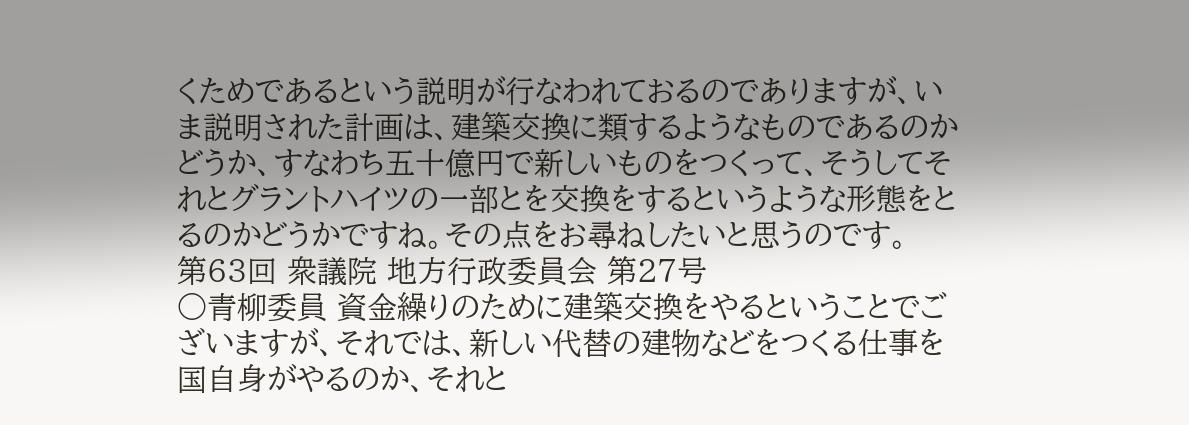くためであるという説明が行なわれておるのでありますが、いま説明された計画は、建築交換に類するようなものであるのかどうか、すなわち五十億円で新しいものをつくって、そうしてそれとグラントハイツの一部とを交換をするというような形態をとるのかどうかですね。その点をお尋ねしたいと思うのです。
第63回 衆議院 地方行政委員会 第27号
○青柳委員 資金繰りのために建築交換をやるということでございますが、それでは、新しい代替の建物などをつくる仕事を国自身がやるのか、それと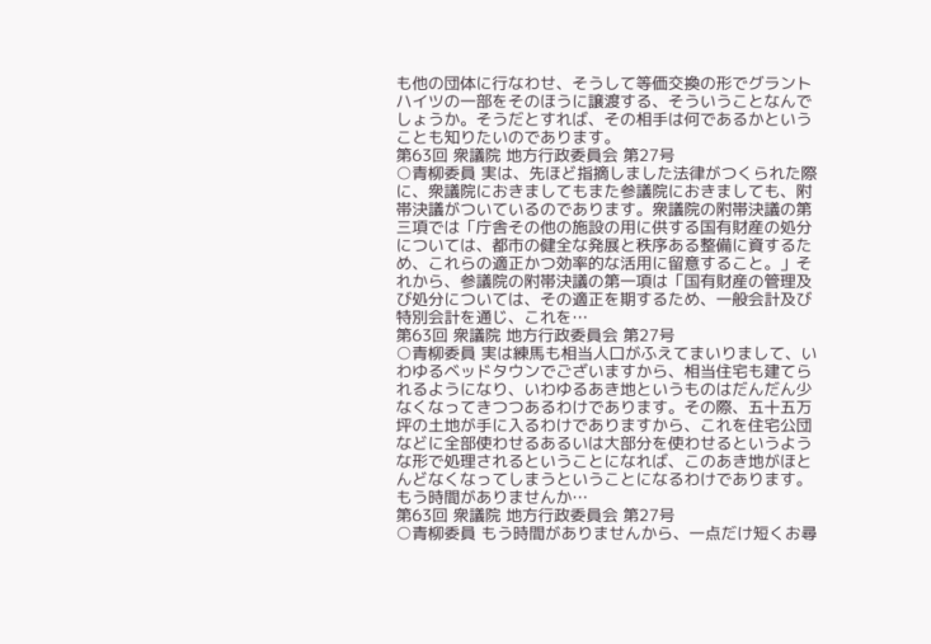も他の団体に行なわせ、そうして等価交換の形でグラントハイツの一部をそのほうに譲渡する、そういうことなんでしょうか。そうだとすれば、その相手は何であるかということも知りたいのであります。
第63回 衆議院 地方行政委員会 第27号
○青柳委員 実は、先ほど指摘しました法律がつくられた際に、衆議院におきましてもまた参議院におきましても、附帯決議がついているのであります。衆議院の附帯決議の第三項では「庁舎その他の施設の用に供する国有財産の処分については、都市の健全な発展と秩序ある整備に資するため、これらの適正かつ効率的な活用に留意すること。」それから、参議院の附帯決議の第一項は「国有財産の管理及び処分については、その適正を期するため、一般会計及び特別会計を通じ、これを…
第63回 衆議院 地方行政委員会 第27号
○青柳委員 実は練馬も相当人口がふえてまいりまして、いわゆるベッドタウンでございますから、相当住宅も建てられるようになり、いわゆるあき地というものはだんだん少なくなってきつつあるわけであります。その際、五十五万坪の土地が手に入るわけでありますから、これを住宅公団などに全部使わせるあるいは大部分を使わせるというような形で処理されるということになれば、このあき地がほとんどなくなってしまうということになるわけであります。もう時間がありませんか…
第63回 衆議院 地方行政委員会 第27号
○青柳委員 もう時間がありませんから、一点だけ短くお尋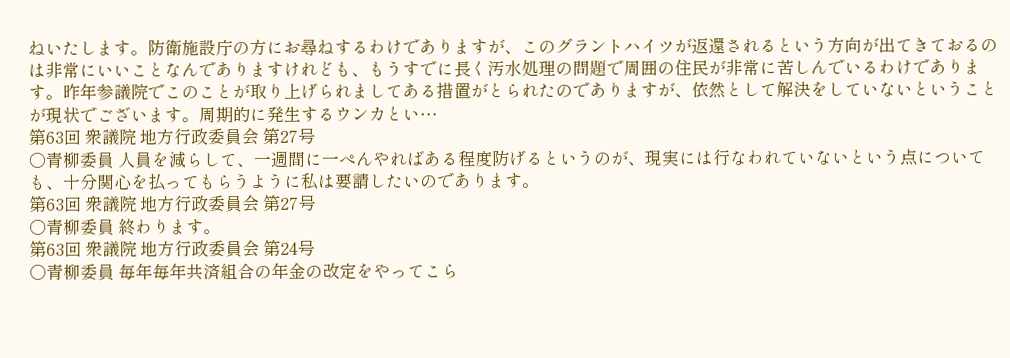ねいたします。防衛施設庁の方にお尋ねするわけでありますが、このグラントハイツが返還されるという方向が出てきておるのは非常にいいことなんでありますけれども、もうすでに長く汚水処理の問題で周囲の住民が非常に苦しんでいるわけであります。昨年参議院でこのことが取り上げられましてある措置がとられたのでありますが、依然として解決をしていないということが現状でございます。周期的に発生するウンカとい…
第63回 衆議院 地方行政委員会 第27号
○青柳委員 人員を減らして、一週間に一ぺんやればある程度防げるというのが、現実には行なわれていないという点についても、十分関心を払ってもらうように私は要請したいのであります。
第63回 衆議院 地方行政委員会 第27号
○青柳委員 終わります。
第63回 衆議院 地方行政委員会 第24号
○青柳委員 毎年毎年共済組合の年金の改定をやってこら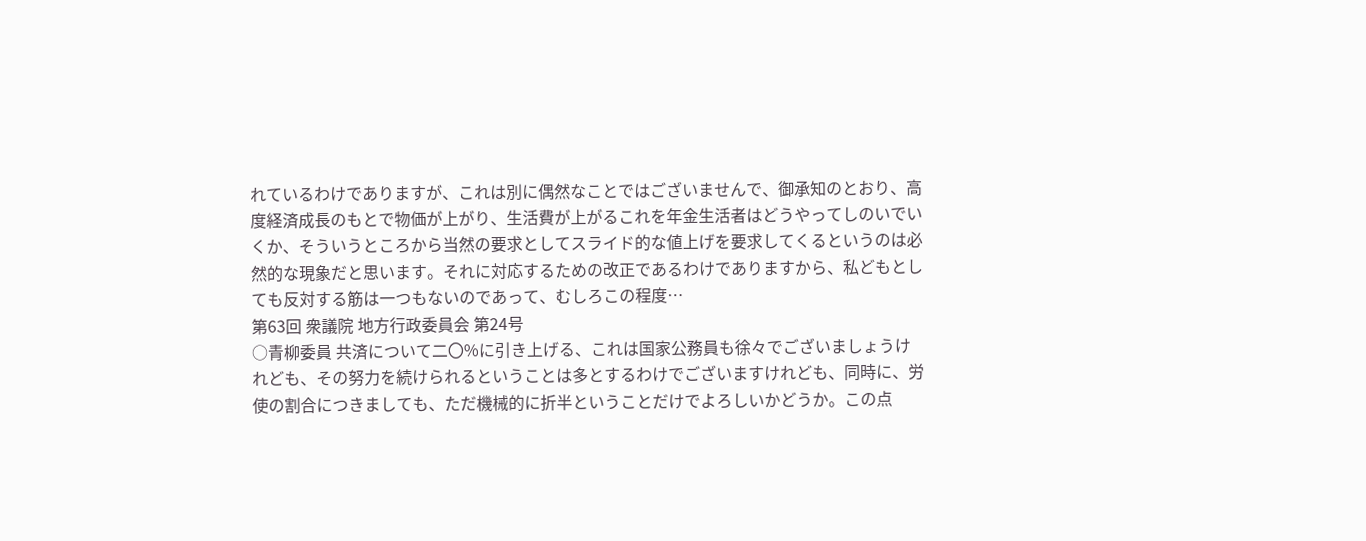れているわけでありますが、これは別に偶然なことではございませんで、御承知のとおり、高度経済成長のもとで物価が上がり、生活費が上がるこれを年金生活者はどうやってしのいでいくか、そういうところから当然の要求としてスライド的な値上げを要求してくるというのは必然的な現象だと思います。それに対応するための改正であるわけでありますから、私どもとしても反対する筋は一つもないのであって、むしろこの程度…
第63回 衆議院 地方行政委員会 第24号
○青柳委員 共済について二〇%に引き上げる、これは国家公務員も徐々でございましょうけれども、その努力を続けられるということは多とするわけでございますけれども、同時に、労使の割合につきましても、ただ機械的に折半ということだけでよろしいかどうか。この点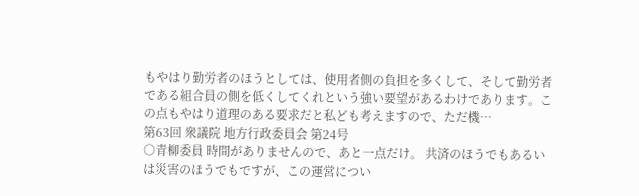もやはり勤労者のほうとしては、使用者側の負担を多くして、そして勤労者である組合員の側を低くしてくれという強い要望があるわけであります。この点もやはり道理のある要求だと私ども考えますので、ただ機…
第63回 衆議院 地方行政委員会 第24号
○青柳委員 時間がありませんので、あと一点だけ。 共済のほうでもあるいは災害のほうでもですが、この運営につい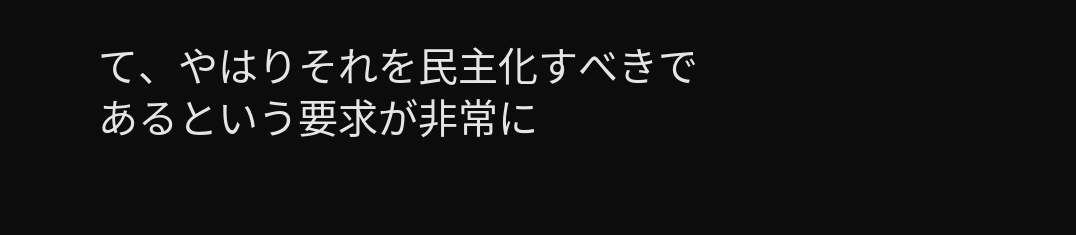て、やはりそれを民主化すべきであるという要求が非常に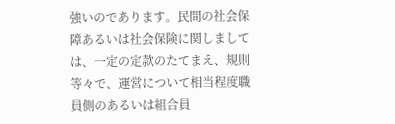強いのであります。民間の社会保障あるいは社会保険に関しましては、一定の定款のたてまえ、規則等々で、運営について相当程度職員側のあるいは組合員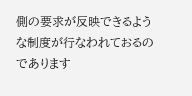側の要求が反映できるような制度が行なわれておるのであります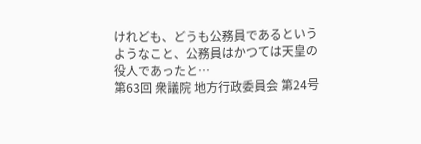けれども、どうも公務員であるというようなこと、公務員はかつては天皇の役人であったと…
第63回 衆議院 地方行政委員会 第24号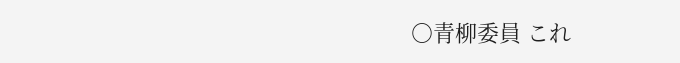○青柳委員 これ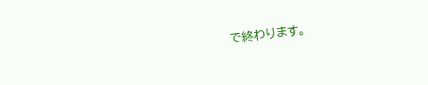で終わります。